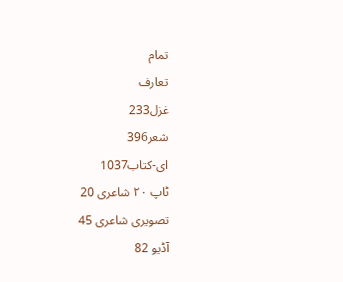تمام
تعارف
غزل233
شعر396
ای-کتاب1037
ٹاپ ٢٠ شاعری 20
تصویری شاعری 45
آڈیو 82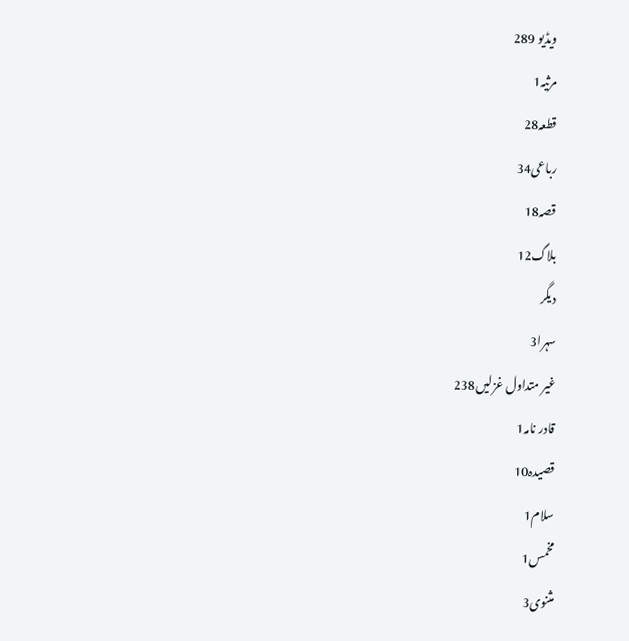ویڈیو 289
مرثیہ1
قطعہ28
رباعی34
قصہ18
بلاگ12
دیگر
سہرا3
غیر متداول غزلیں238
قادر نامہ1
قصیدہ10
سلام1
مخمس1
مثنوی3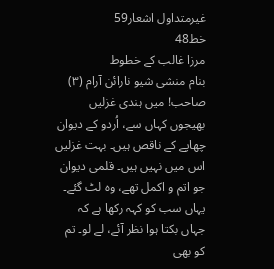غیرمتداول اشعار59
خط48
مرزا غالب کے خطوط
بنام منشی شیو نارائن آرام (۳)
صاحب! میں ہندی غزلیں بھیجوں کہاں سے، اُردو کے دیوان چھاپے کے ناقص ہیں۔ بہت غزلیں اس میں نہیں ہیں۔ قلمی دیوان جو اتم و اکمل تھے، وہ لٹ گئے۔ یہاں سب کو کہہ رکھا ہے کہ جہاں بکتا ہوا نظر آئے، لے لو۔ تم کو بھی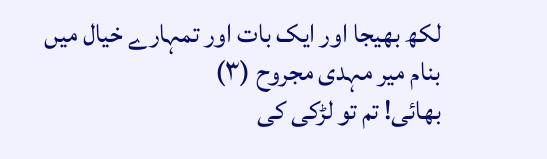لکھ بھیجا اور ایک بات اور تمہارے خیال میں
بنام میر مہدی مجروح (۳)
بھائی! تم تو لڑکی کی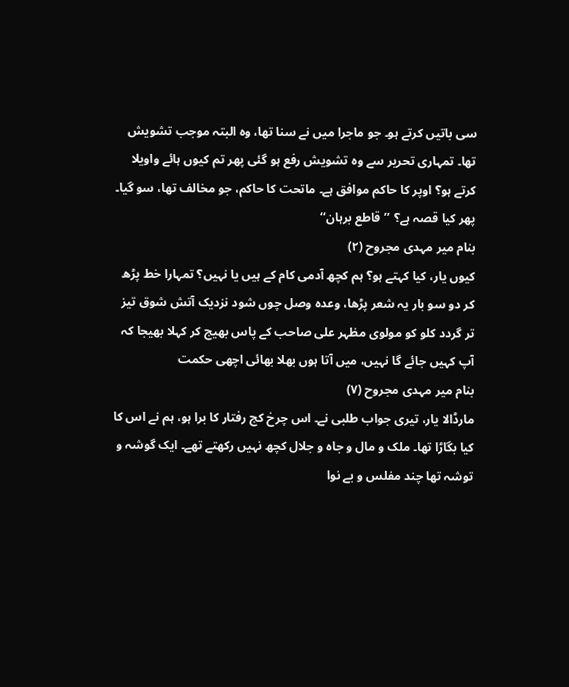سی باتیں کرتے ہو۔ جو ماجرا میں نے سنا تھا، وہ البتہ موجب تشویش تھا۔ تمہاری تحریر سے وہ تشویش رفع ہو گئی پھر تم کیوں ہائے واویلا کرتے ہو؟ اوپر کا حاکم موافق ہے۔ ماتحت کا حاکم، جو مخالف تھا، سو گیا۔ پھر کیا قصہ ہے؟ ’’قاطع برہان‘‘
بنام میر مہدی مجروح (۲)
کیوں یار، کیا کہتے ہو؟ ہم کچھ آدمی کام کے ہیں یا نہیں؟ تمہارا خط پڑھ کر دو سو بار یہ شعر پڑھا، وعده وصل چوں شود نزدیک آتش شوق تیز تر گردد کلو کو مولوی مظہر علی صاحب کے پاس بھیج کر کہلا بھیجا کہ آپ کہیں جائے گا نہیں، میں آتا ہوں بھلا بھائی اچھی حکمت
بنام میر مہدی مجروح (۷)
مارڈالا یار، تیری جواب طلبی نے۔ اس چرخ کج رفتار کا برا ہو، ہم نے اس کا کیا بگاڑا تھا۔ ملک و مال و جاہ و جلال کچھ نہیں رکھتے تھے۔ ایک گوشہ و توشہ تھا چند مفلس و بے نوا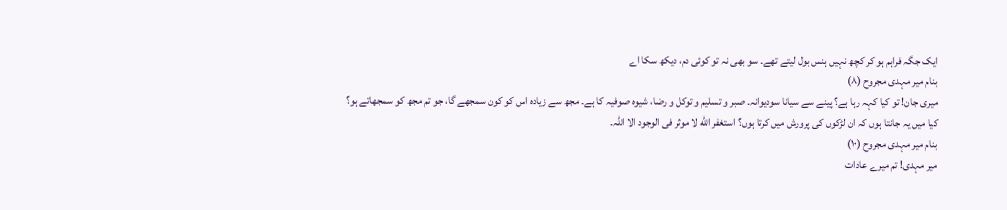ایک جگہ فراہم ہو کر کچھ نہیں ہنس بول لیتے تھے۔ سو بھی نہ تو کوئی دم، دیکھ سکا اے
بنام میر مہدی مجروح (۸)
میری جان! تو کیا کہہ رہا ہے؟ پینے سے سیانا سودیوانہ۔ صبر و تسلیم و توکل و رضا، شیوہ صوفیہ کا ہے۔ مجھ سے زیادہ اس کو کون سمجھے گا، جو تم مجھ کو سمجھاتے ہو؟ کیا میں یہ جانتا ہوں کہ ان لڑکوں کی پرورش میں کرتا ہوں؟ استغفر الله لا موثر فی الوجود الا اللہ۔
بنام میر مہدی مجروح (۱۰)
میر مہدی! تم میرے عادات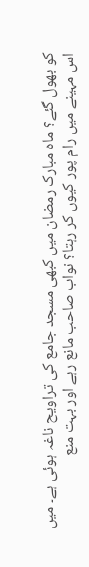کو بھول گئے؟ ماه مبارک رمضان میں کبھی مسجد جامع کی تراویح ناغہ ہوئی ہے۔ میں اس مہینے میں رام پور کیوں کر رہتا؟ نواب صاحب مانع رہے اور بہت منع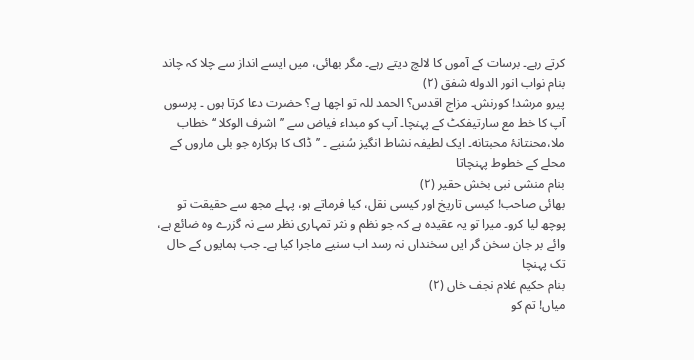کرتے رہے۔ برسات کے آموں کا لالچ دیتے رہے۔ مگر بھائی، میں ایسے انداز سے چلا کہ چاند
بنام نواب انور الدوله شفق (۲)
پیرو مرشد! کورنش۔ مزاج اقدس؟ الحمد للہ تو اچھا ہے؟ حضرت دعا کرتا ہوں ۔ پرسوں آپ کا خط مع سارتیفکٹ کے پہنچا۔ آپ کو مبداء فیاض سے ’’اشرف الوكلا ‘‘خطاب ملا،محنتانۂ محبتانه۔ ایک لطیفہ نشاط انگیز سُنیے ۔ ’’ڈاک کا ہرکارہ جو بلی ماروں کے محلے کے خطوط پہنچاتا
بنام منشی نبی بخش حقیر (۲)
بھائی صاحب! کیسی تاریخ اور کیسی نقل، کیا فرماتے ہو، پہلے مجھ سے حقیقت تو پوچھ لیا کرو۔ میرا تو یہ عقیدہ ہے کہ جو نظم و نثر تمہاری نظر سے نہ گزرے وہ ضائع ہے، وائے بر جان سخن گر ایں سخنداں نہ رسد اب سنیے ماجرا کیا ہے۔ جب ہمایوں کے حال تک پہنچا
بنام حکیم غلام نجف خاں (۲)
میاں! تم کو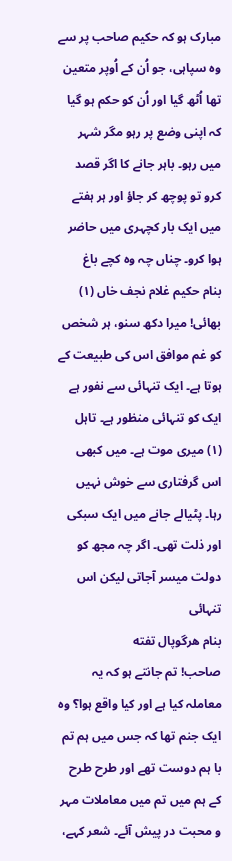مبارک ہو کہ حکیم صاحب پر سے وہ سپاہی، جو اُن کے اُوپر متعین تھا اُٹھ گیا اور اُن کو حکم ہو گیا کہ اپنی وضع پر رہو مگر شہر میں رہو۔ باہر جانے کا اگر قصد کرو تو پوچھ کر جاؤ اور ہر ہفتے میں ایک بار کچہری میں حاضر ہوا کرو۔ چناں چہ وہ کچے باغ
بنام حکیم غلام نجف خاں (۱)
بھائی! میرا دکھ سنو، ہر شخص کو غم موافق اس کی طبیعت کے ہوتا ہے۔ ایک تنہائی سے نفور ہے ایک کو تنہائی منظور ہے۔ تاہل (۱) میری موت ہے۔ میں کبھی اس گرفتاری سے خوش نہیں رہا۔ پٹیالے جانے میں ایک سبکی اور ذلت تھی۔ اگر چہ مجھ کو دولت میسر آجاتی لیکن اس تنہائی
بنام هرگوپال تفته
صاحب! تم جانتے ہو کہ یہ معاملہ کیا ہے اور کیا واقع ہوا؟ وہ ایک جنم تھا کہ جس میں ہم تم با ہم دوست تھے اور طرح طرح کے ہم میں تم میں معاملات مہر و محبت در پیش آئے۔ شعر کہے،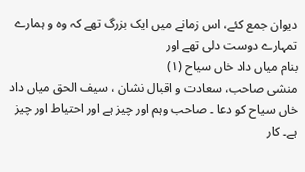دیوان جمع کئے، اس زمانے میں ایک بزرگ تھے کہ وہ و ہمارے تمہارے دوست دلی تھے اور
بنام میاں داد خاں سیاح (۱)
منشی صاحب، سعادت و اقبال نشان ، سیف الحق میاں داد خاں سیاح کو دعا ۔ صاحب وہم اور چیز ہے اور احتیاط اور چیز ہے۔ کار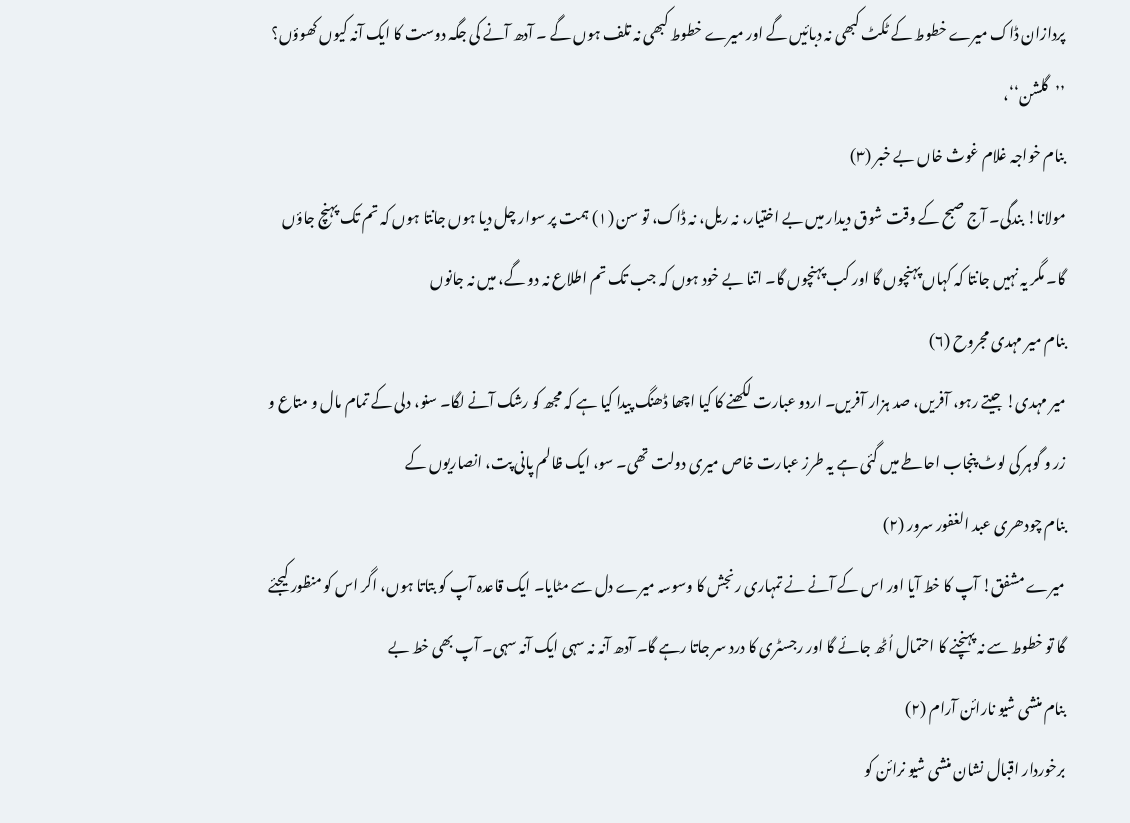پردازان ڈاک میرے خطوط کے ٹکٹ کبھی نہ دبائیں گے اور میرے خطوط کبھی نہ تلف ہوں گے ۔ آدھ آنے کی جگہ دوست کا ایک آنہ کیوں کھوؤں؟ ’’گلشن‘‘،
بنام خواجہ غلام غوث خاں بے خبر (۳)
مولانا! بندگی۔ آج صبح کے وقت شوق دیدار میں بے اختیار، نہ ریل، نہ ڈاک، تو سن (۱) ہمت پر سوار چل دیا ہوں جانتا ہوں کہ تم تک پہنچ جاؤں گا۔ مگر یہ نہیں جانتا کہ کہاں پہنچوں گا اور کب پہنچوں گا۔ اتنا بے خود ہوں کہ جب تک تم اطلاع نہ دو گے، میں نہ جانوں
بنام میر مہدی مجروح (۶)
میر مہدی! جیتے رہو، آفریں، صد ہزار آفریں۔ اردو عبارت لکھنے کا کیا اچھا ڈھنگ پیدا کیا ہے کہ مجھ کو رشک آنے لگا۔ سنو، دلی کے تمام مال و متاع و زر و گوہر کی لوٹ پنجاب احاطے میں گئی ہے یہ طرز عبارت خاص میری دولت تھی۔ سو، ایک ظالم پانی پت، انصاریوں کے
بنام چودھری عبد الغفور سرور (۲)
میرے مشفق! آپ کا خط آیا اور اس کے آنے نے تمہاری رنجش کا وسوسہ میرے دل سے مٹایا۔ ایک قاعدہ آپ کو بتاتا ہوں، اگر اس کو منظور کیجئے گا تو خطوط سے نہ پہنچنے کا احتمال اُٹھ جائے گا اور رجسٹری کا درد سر جاتا رہے گا۔ آدھ آنہ نہ سہی ایک آنہ سہی۔ آپ بھی خط بے
بنام منشی شیو نارائن آرام (۲)
برخوردار اقبال نشان منشی شیو نرائن کو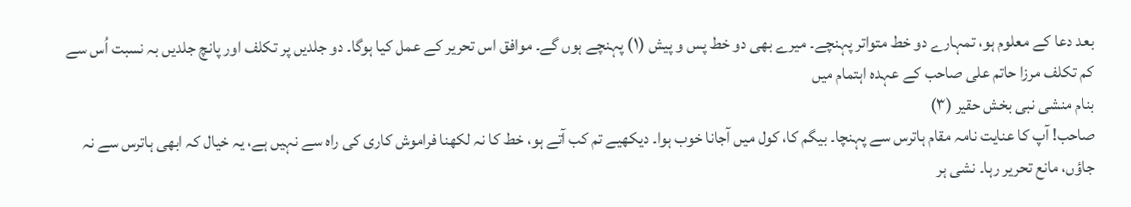بعد دعا کے معلوم ہو، تمہارے دو خط متواتر پہنچے۔ میرے بھی دو خط پس و پیش (۱) پہنچے ہوں گے۔ موافق اس تحریر کے عمل کیا ہوگا۔ دو جلدیں پر تکلف اور پانچ جلدیں بہ نسبت اُس سے کم تکلف مرزا حاتم علی صاحب کے عہدہ اہتمام میں
بنام منشی نبی بخش حقیر (۳)
صاحب! آپ کا عنایت نامہ مقام ہاترس سے پہنچا۔ بیگم کا، کول میں آجانا خوب ہوا۔ دیکھیے تم کب آتے ہو، خط کا نہ لکھنا فراموش کاری کی راہ سے نہیں ہے، یہ خیال کہ ابھی ہاترس سے نہ جاؤں، مانع تحریر رہا۔ نشی ہر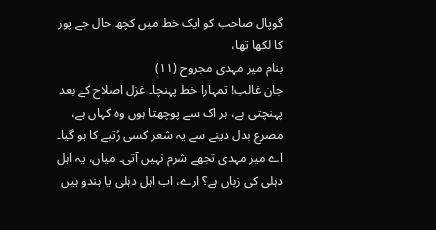گوپال صاحب کو ایک خط میں کچھ حال جے پور کا لکھا تھا،
بنام میر مہدی مجروح (۱۱)
جان غالب! تمہارا خط پہنچا۔ غزل اصلاح کے بعد پہنچتی ہے، ہر اک سے پوچھتا ہوں وہ کہاں ہے، مصرع بدل دینے سے یہ شعر کسی رُتبے کا ہو گیا۔ اے میر مہدی تجھے شرم نہیں آتی۔ میاں، یہ اہل دہلی کی زباں ہے؟ ارے، اب اہل دہلی یا ہندو ہیں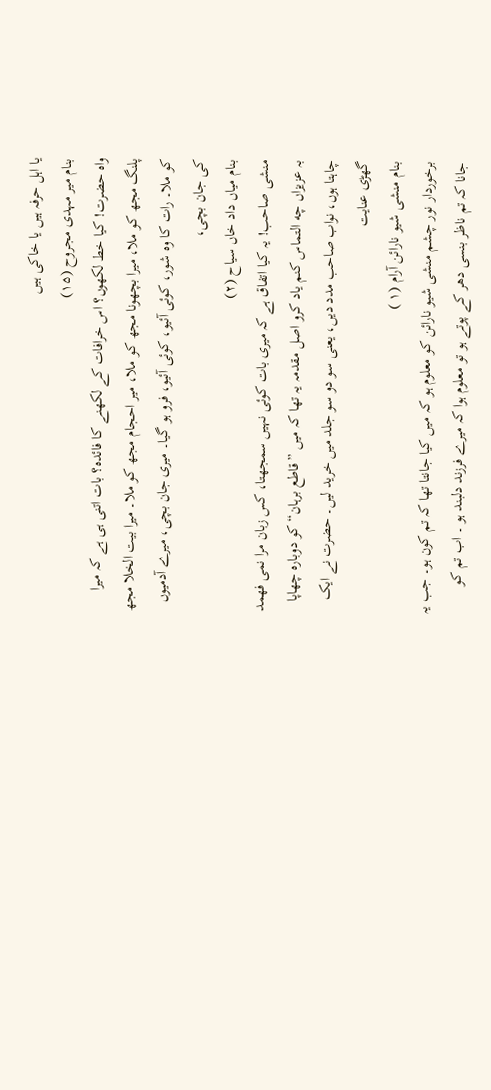یا اہل حرفہ ہیں یا خاکی ہیں
بنام میر مہدی مجروح (۱۵)
واہ حضرت! کیا خط لکھوں؟ اس خرافات کے لکھنے کا فائدہ؟ بات اتنی ہی ہے کہ میرا پلنگ مجھ کو ملا، میرا بچھونا مجھ کو ملا، میر احجام مجھ کو ملا۔ میرا بیت الخلا مجھ کو ملا۔ رات کا وہ شور، کوئی آئیو، کوئی آئیو، فرو ہو گیا۔ میری جان بچی، میرے آدمیوں کی جان بچی،
بنام میاں داد خاں سیاح (۲)
منشی صاحب! یہ کیا اتفاق ہے کہ میری بات کوئی نہیں سمجھتا، کس زبان مرا نمی فهمد بہ عزیزاں چه التماس کنم یاد کرو اصل مقدمہ یہ تھا کہ میں ”قاطع برہان“ کو دوبارہ چھاپا چاہتا ہوں، نواب صاحب مدد دیں، یعنی سو دو سو جلد میں خرید لیں۔ حضرت نے ایک گھڑی عنایت
بنام منشی شیو نارائن آرام (۱ )
برخوردار نور چشم منشی شیو نارائن کو معلوم ہو کہ میں کیا جانتا تھا کہ تم کون ہو۔ جب یہ جانا کہ تم ناظر بنسی دھر کے پوتے ہو تو معلوم ہوا کہ میرے فرزند دلبند ہو ۔ اب تم کو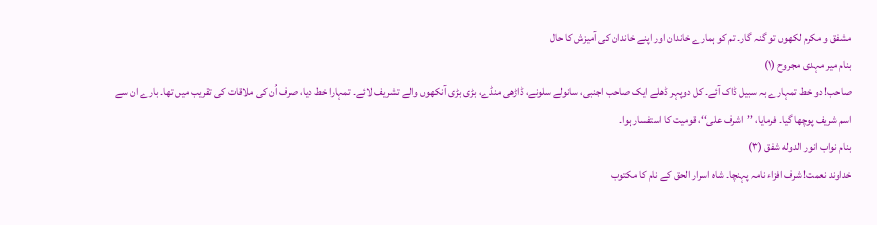مشفق و مکرم لکھوں تو گنہ گار۔ تم کو ہمارے خاندان اور اپنے خاندان کی آمیزش کا حال
بنام میر مہدی مجروح (۱)
صاحب! دو خط تمہارے بہ سبیل ڈاک آئے۔ کل دوپہر ڈھلے ایک صاحب اجنبی، سانولے سلونے، ڈاڑھی منڈے، بڑی بڑی آنکھوں والے تشریف لائے۔ تمہارا خط دیا، صرف اُن کی ملاقات کی تقریب میں تھا۔ بارے ان سے اسم شریف پوچھا گیا۔ فرمایا، ’’اشرف علی‘‘، قومیت کا استفسار ہوا۔
بنام نواب انور الدوله شفق (۳)
خداوند نعمت! شرف افزاء نامہ پہنچا۔ شاہ اسرار الحق کے نام کا مکتوب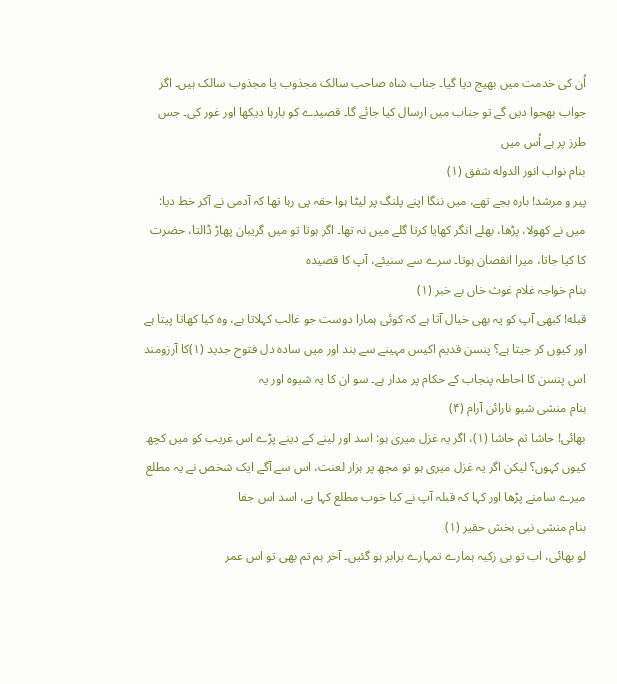اُن کی خدمت میں بھیج دیا گیا۔ جناب شاہ صاحب سالک مجذوب یا مجذوب سالک ہیں۔ اگر جواب بھجوا دیں گے تو جناب میں ارسال کیا جائے گا۔ قصیدے کو بارہا دیکھا اور غور کی۔ جس طرز پر ہے اُس میں
بنام نواب انور الدوله شفق (۱)
پیر و مرشد! بارہ بجے تھے، میں ننگا اپنے پلنگ پر لیٹا ہوا حقہ پی رہا تھا کہ آدمی نے آکر خط دیا: میں نے کھولا، پڑھا، بھلے انگر کھایا کرتا گلے میں نہ تھا۔ اگر ہوتا تو میں گریبان پھاڑ ڈالتا، حضرت کا کیا جاتا، میرا انقصان ہوتا۔ سرے سے سنیئے، آپ کا قصیدہ
بنام خواجہ غلام غوث خاں بے خبر (۱)
قبله! کبھی آپ کو یہ بھی خیال آتا ہے کہ کوئی ہمارا دوست جو غالب کہلاتا ہے، وہ کیا کھاتا پیتا ہے اور کیوں کر جیتا ہے؟ پنسن قدیم اکیس مہینے سے بند اور میں سادہ دل فتوح جدید (۱)کا آرزومند اس پنسن کا احاطہ پنجاب کے حکام پر مدار ہے۔ سو ان کا یہ شیوہ اور یہ
بنام منشی شیو نارائن آرام (۴)
بھائی! حاشا ثم حاشا (۱)، اگر یہ غزل میری ہو: اسد اور لینے کے دینے پڑے اس غریب کو میں کچھ کیوں کہوں؟ لیکن اگر یہ غزل میری ہو تو مجھ پر ہزار لعنت، اس سے آگے ایک شخص نے یہ مطلع میرے سامنے پڑھا اور کہا کہ قبلہ آپ نے کیا خوب مطلع کہا ہے، اسد اس جفا
بنام منشی نبی بخش حقیر (۱)
لو بھائی، اب تو بی زکیہ ہمارے تمہارے برابر ہو گئیں۔ آخر ہم تم بھی تو اس عمر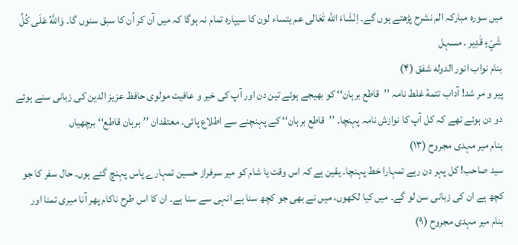میں سورہ مبارکہ الم نشرح پڑھتے ہوں گے۔ اِنْشَاءَ الله تَعَالى عم يتساء لون کا سیپارہ تمام نہ ہوگا کہ میں آن کر اُن کا سبق سنوں گا۔ وَاللَّهُ عَلَى كُلِّ شَيْءٍ قَدِير . مسہل
بنام نواب انور الدوله شفق (۴)
پیر و مر شد! آداب تتمهٔ غلط نامہ ’’قاطع برہان‘‘ کو بھیجے ہوئے تین دن اور آپ کی خیر و عافیت مولوی حافظ عزیز الدین کی زبانی سنے ہوئے دو دن ہوئے تھے کہ کل آپ کا نوازش نامہ پہنچا۔ ’’قاطع برہان‘‘ کے پہنچنے سے اطلاع پائی۔ معتقدان ’’برہان قاطع‘‘ برچھیاں
بنام میر مہدی مجروح (۱۳)
سید صاحب! کل پہر دن رہے تمہارا خط پہنچا۔ یقین ہے کہ اس وقت یا شام کو میر سرفراز حسین تمہارے پاس پہنچ گئے ہوں۔ حال سفر کا جو کچھ ہے ان کی زبانی سن لو گے۔ میں کیا لکھوں، میں نے بھی جو کچھ سنا ہے انہی سے سنا ہے۔ ان کا اس طرح ناکام پھر آنا میری تمنا اور
بنام میر مہدی مجروح (۹)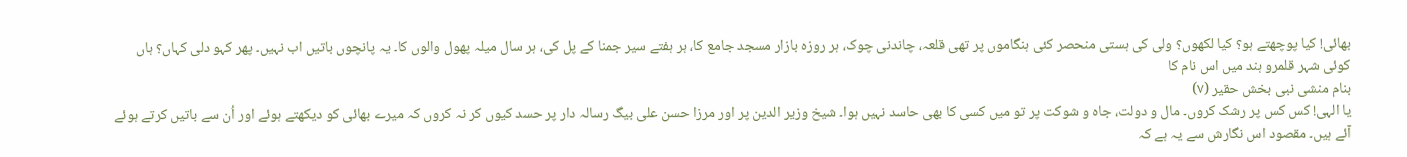بھائی! کیا پوچھتے ہو؟ کیا لکھوں؟ ولی کی ہستی منحصر کئی ہنگاموں پر تھی قلعہ، چاندنی چوک، ہر روزه بازار مسجد جامع کا، ہر ہفتے سیر جمنا کے پل کی، ہر سال میلہ پھول والوں کا۔ یہ پانچوں باتیں اب نہیں۔ پھر کہو دلی کہاں؟ ہاں کوئی شہر قلمرو ہند میں اس نام کا
بنام منشی نبی بخش حقیر (۷)
یا الہی! کس کس پر رشک کروں۔ مال و دولت، جاہ و شوکت پر تو میں کسی کا بھی حاسد نہیں ہوا۔ شیخ وزیر الدین پر اور مرزا حسن علی بیگ رسالہ دار پر حسد کیوں کر نہ کروں کہ میرے بھائی کو دیکھتے ہوئے اور اُن سے باتیں کرتے ہوئے آئے ہیں۔ مقصود اس نگارش سے یہ ہے کہ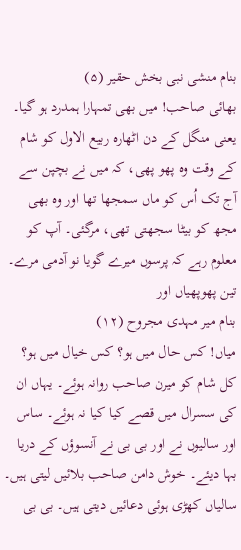بنام منشی نبی بخش حقیر (۵)
بھائی صاحب! میں بھی تمہارا ہمدرد ہو گیا۔ یعنی منگل کے دن اٹھارہ ربیع الاول کو شام کے وقت وہ پھو پھی، کہ میں نے بچپن سے آج تک اُس کو ماں سمجھا تھا اور وہ بھی مجھ کو بیٹا سجھتی تھی، مرگئی۔ آپ کو معلوم رہے کہ پرسوں میرے گویا نو آدمی مرے۔ تین پھوپھیاں اور
بنام میر مہدی مجروح (۱۲)
میاں! کس حال میں ہو؟ کس خیال میں ہو؟ کل شام کو میرن صاحب روانہ ہوئے۔ یہاں ان کی سسرال میں قصے کیا کیا نہ ہوئے۔ ساس اور سالیوں نے اور بی بی نے آنسوؤں کے دریا بہا دیئے۔ خوش دامن صاحب بلائیں لیتی ہیں۔ سالیاں کھڑی ہوئی دعائیں دیتی ہیں۔ بی بی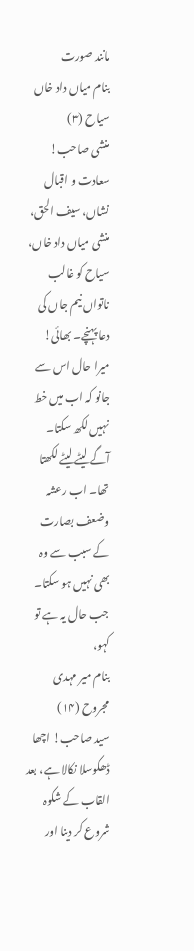مانند صورت
بنام میاں داد خاں سیاح (۳)
منشی صاحب! سعادت و اقبال نشاں، سیف الحق، منشی میاں داد خاں، سیاح کو غالب ناتواں نیم جاں کی دعا پہنچے۔ بھائی! میرا حال اس سے جانو کہ اب میں خط نہیں لکھ سکتا۔ آگے لیٹے لیٹے لکھتا تھا۔ اب رعشہ وضعف بصارت کے سبب سے وہ بھی نہیں ہو سکتا۔ جب حال یہ ہے تو کہو،
بنام میر مہدی مجروح (۱۴)
سید صاحب! اچھا ڈھکوسلا نکالا ہے، بعد القاب کے شکوہ شروع کر دینا اور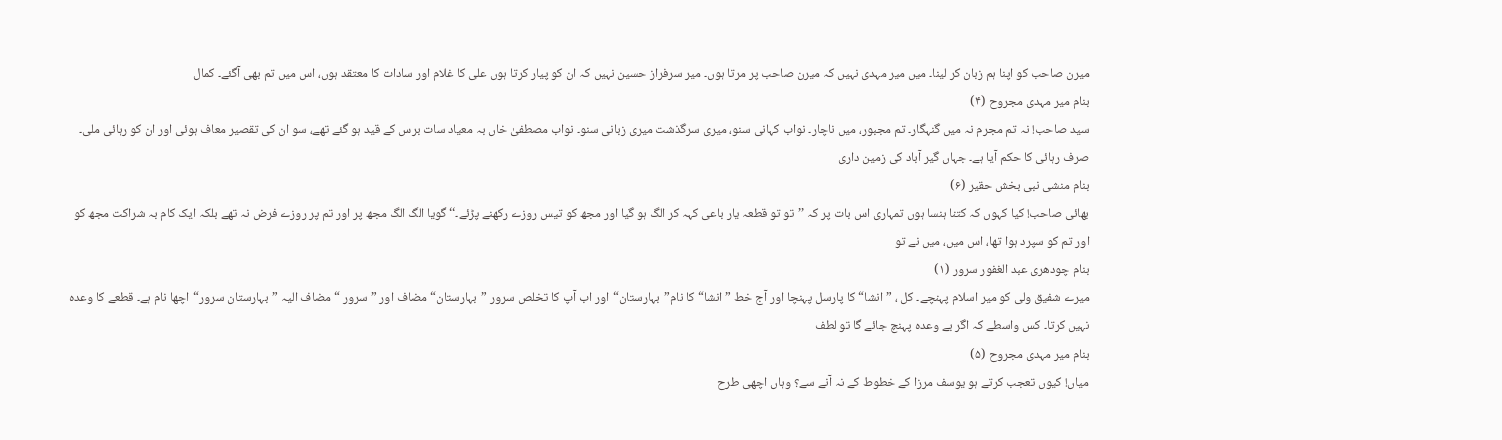میرن صاحب کو اپنا ہم زبان کر لینا۔ میں میر مہدی نہیں کہ میرن صاحب پر مرتا ہوں۔ میر سرفراز حسین نہیں کہ ان کو پیار کرتا ہوں علی کا غلام اور سادات کا معتقد ہوں، اس میں تم بھی آگئے۔ کمال
بنام میر مہدی مجروح (۴)
سید صاحب! نہ تم مجرم نہ میں گنہگار۔ تم مجبور، میں ناچار۔ نواب کہانی سنو، میری سرگذشت میری زبانی سنو۔ نواب مصطفیٰ خاں بہ معیاد سات برس کے قید ہو گئے تھے، سو ان کی تقصیر معاف ہوئی اور ان کو رہائی ملی۔ صرف رہائی کا حکم آیا ہے۔ جہاں گیر آباد کی زمین داری
بنام منشی نبی بخش حقیر (۶)
بھائی صاحب! کیا کہوں کہ کتنا ہنسا ہوں تمہاری اس بات پر کہ ’’تو تو قطعہ یار باعی کہہ کر الگ ہو گیا اور مجھ کو تیس روزے رکھنے پڑئے۔‘‘ گویا الگ الگ مجھ پر اور تم پر روزے فرض نہ تھے بلکہ ایک کام بہ شراکت مجھ کو اور تم کو سپرد ہوا تھا، اس میں، میں نے تو
بنام چودھری عبد الغفور سرور (۱)
میرے شفیق ولی کو میر اسلام پہنچے۔ کل ، ”انشا“ کا پارسل پہنچا اور آج خط ”انشا“کا نام”بہارستان“اور اب آپ کا تخلص سرور ”بہارستان“مضاف اور ”سرور “مضاف الیہ ”بہارستان سرور“اچھا نام ہے۔ قطعے کا وعدہ نہیں کرتا۔ کس واسطے کہ اگر بے وعدہ پہنچ جائے گا تو لطف
بنام میر مہدی مجروح (۵)
میاں! کیوں تعجب کرتے ہو یوسف مرزا کے خطوط کے نہ آنے سے؟ وہاں اچھی طرح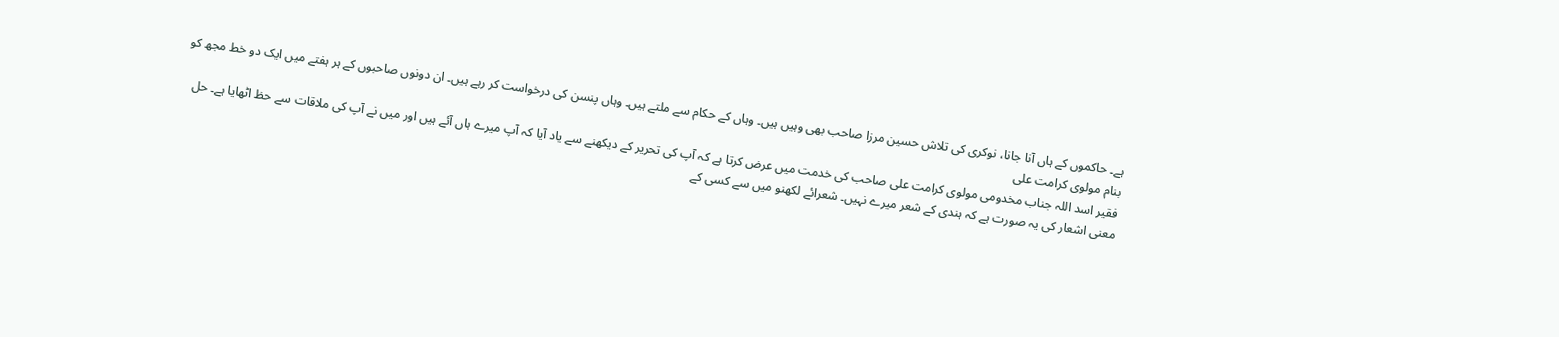ہے۔ حاکموں کے ہاں آنا جانا، نوکری کی تلاش حسین مرزا صاحب بھی وہیں ہیں۔ وہاں کے حکام سے ملتے ہیں۔ وہاں پنسن کی درخواست کر رہے ہیں۔ ان دونوں صاحبوں کے ہر ہفتے میں ایک دو خط مجھ کو
بنام مولوی کرامت علی
فقیر اسد اللہ جناب مخدومی مولوی کرامت علی صاحب کی خدمت میں عرض کرتا ہے کہ آپ کی تحریر کے دیکھنے سے یاد آیا کہ آپ میرے ہاں آئے ہیں اور میں نے آپ کی ملاقات سے حظ اٹھایا ہے۔ حل معنی اشعار کی یہ صورت ہے کہ ہندی کے شعر میرے نہیں۔ شعرائے لکھنو میں سے کسی کے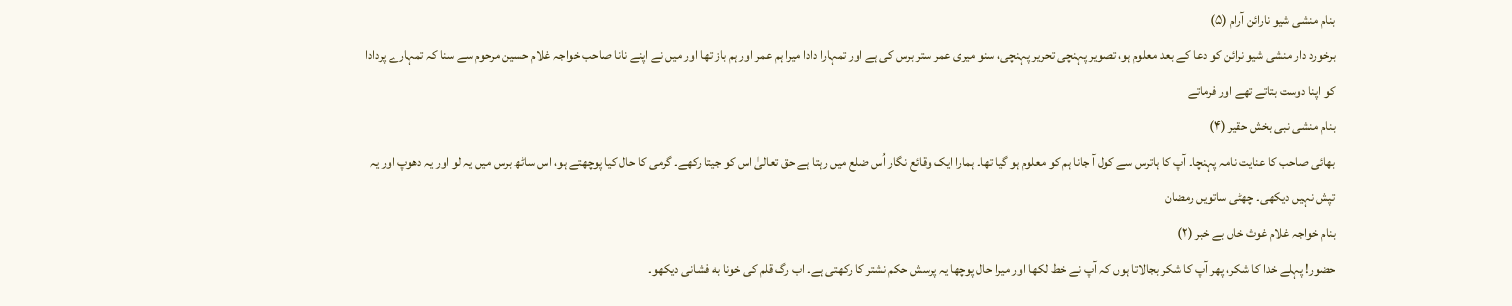بنام منشی شیو نارائن آرام (۵)
برخورد دار منشی شیو نرائن کو دعا کے بعد معلوم ہو، تصویر پہنچی تحریر پہنچی، سنو میری عمر ستر برس کی ہے اور تمہارا دادا میرا ہم عمر اور ہم باز تھا اور میں نے اپنے نانا صاحب خواجہ غلام حسین مرحوم سے سنا کہ تمہارے پردادا کو اپنا دوست بتاتے تھے اور فرماتے
بنام منشی نبی بخش حقیر (۴)
بھائی صاحب کا عنایت نامہ پہنچا۔ آپ کا ہاترس سے کول آ جانا ہم کو معلوم ہو گیا تھا۔ ہمارا ایک وقائع نگار اُس ضلع میں رہتا ہے حق تعالیٰ اس کو جیتا رکھے۔ گرمی کا حال کیا پوچھتے ہو، اس ساٹھ برس میں یہ لو اور یہ دھوپ اور یہ تپش نہیں دیکھی۔ چھٹی ساتویں رمضان
بنام خواجہ غلام غوث خاں بے خبر (۲)
حضور! پہلے خدا کا شکر، پھر آپ کا شکر بجالاتا ہوں کہ آپ نے خط لکھا اور میرا حال پوچھا یہ پرسش حکم نشتر کا رکھتی ہے۔ اب رگ قلم کی خونا به فشانی دیکھو۔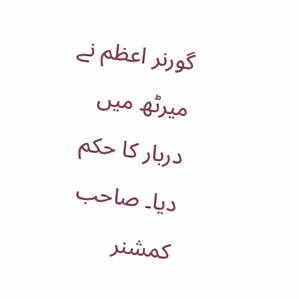گورنر اعظم نے میرٹھ میں دربار کا حکم دیا۔ صاحب کمشنر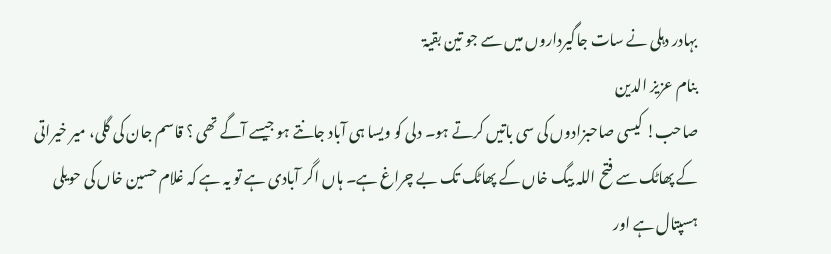بہادر دہلی نے سات جاگیرداروں میں سے جو تین بقیۃ
بنام عزیز الدین
صاحب! کیسی صاحبزادوں کی سی باتیں کرتے ہو۔ دلی کو ویسا ہی آباد جانتے ہو جیسے آگے تھی ؟ قاسم جان کی گلی، میر خیراتی کے پھاٹک سے فتح اللہ بیگ خاں کے پھاٹک تک بے چراغ ہے۔ ہاں اگر آبادی ہے تو یہ ہے کہ غلام حسین خاں کی حویلی ہسپتال ہے اور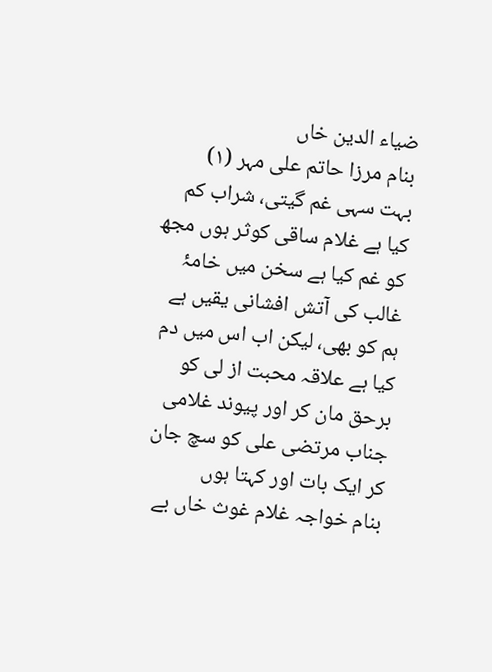ضیاء الدین خاں
بنام مرزا حاتم علی مہر (۱)
بہت سہی غم گیتی، شراب کم کیا ہے غلام ساقی کوثر ہوں مجھ کو غم کیا ہے سخن میں خامۂ غالب کی آتش افشانی یقیں ہے ہم کو بھی، لیکن اب اس میں دم کیا ہے علاقہ محبت از لی کو برحق مان کر اور پیوند غلامی جناب مرتضی علی کو سچ جان کر ایک بات اور کہتا ہوں
بنام خواجہ غلام غوث خاں بے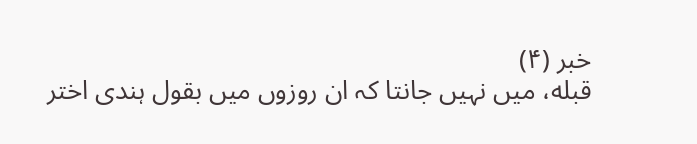خبر (۴)
قبله، میں نہیں جانتا کہ ان روزوں میں بقول ہندی اختر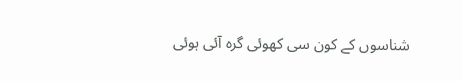شناسوں کے کون سی کھوئی گرہ آئی ہوئی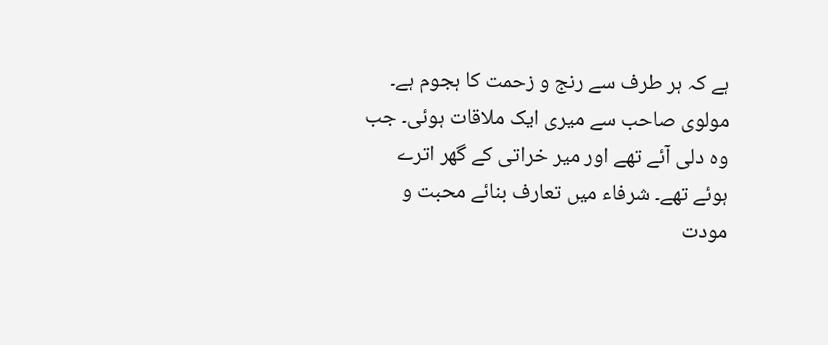ہے کہ ہر طرف سے رنج و زحمت کا ہجوم ہے۔ مولوی صاحب سے میری ایک ملاقات ہوئی۔ جب وہ دلی آئے تھے اور میر خراتی کے گھر اترے ہوئے تھے۔ شرفاء میں تعارف بنائے محبت و مودت